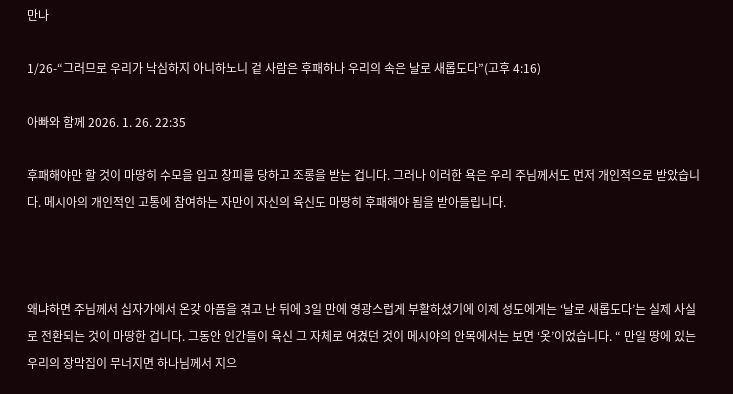만나

1/26-“그러므로 우리가 낙심하지 아니하노니 겉 사람은 후패하나 우리의 속은 날로 새롭도다”(고후 4:16)

아빠와 함께 2026. 1. 26. 22:35

후패해야만 할 것이 마땅히 수모을 입고 창피를 당하고 조롱을 받는 겁니다. 그러나 이러한 욕은 우리 주님께서도 먼저 개인적으로 받았습니다. 메시아의 개인적인 고통에 참여하는 자만이 자신의 육신도 마땅히 후패해야 됨을 받아들립니다.



왜냐하면 주님께서 십자가에서 온갖 아픔을 겪고 난 뒤에 3일 만에 영광스럽게 부활하셨기에 이제 성도에게는 ‘날로 새롭도다’는 실제 사실로 전환되는 것이 마땅한 겁니다. 그동안 인간들이 육신 그 자체로 여겼던 것이 메시야의 안목에서는 보면 ‘옷’이었습니다. “ 만일 땅에 있는 우리의 장막집이 무너지면 하나님께서 지으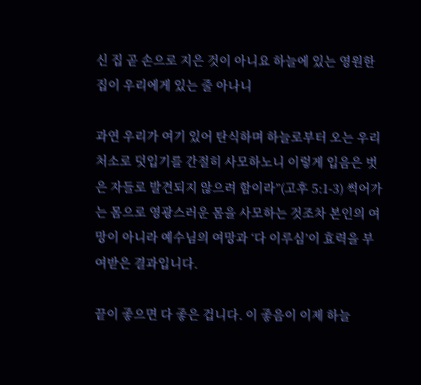신 집 곧 손으로 지은 것이 아니요 하늘에 있는 영원한 집이 우리에게 있는 줄 아나니

과연 우리가 여기 있어 탄식하며 하늘로부터 오는 우리 처소로 덧입기를 간절히 사모하노니 이렇게 입음은 벗은 자들로 발견되지 않으려 함이라”(고후 5:1-3) 썩어가는 몸으로 영광스러운 몸을 사모하는 것조차 본인의 여망이 아니라 예수님의 여망과 ‘다 이루심’이 효력을 부여받은 결과입니다.

끝이 좋으면 다 좋은 겁니다. 이 좋음이 이제 하늘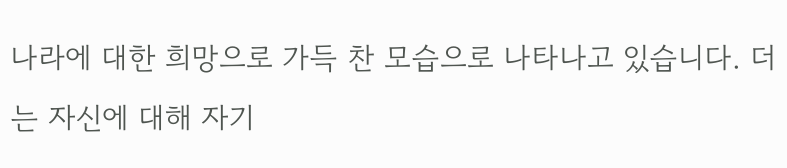나라에 대한 희망으로 가득 찬 모습으로 나타나고 있습니다. 더는 자신에 대해 자기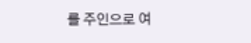를 주인으로 여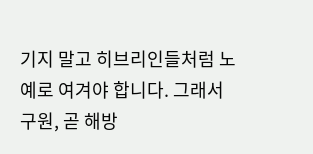기지 말고 히브리인들처럼 노예로 여겨야 합니다. 그래서 구원, 곧 해방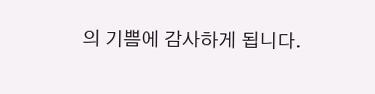의 기쁨에 감사하게 됩니다.